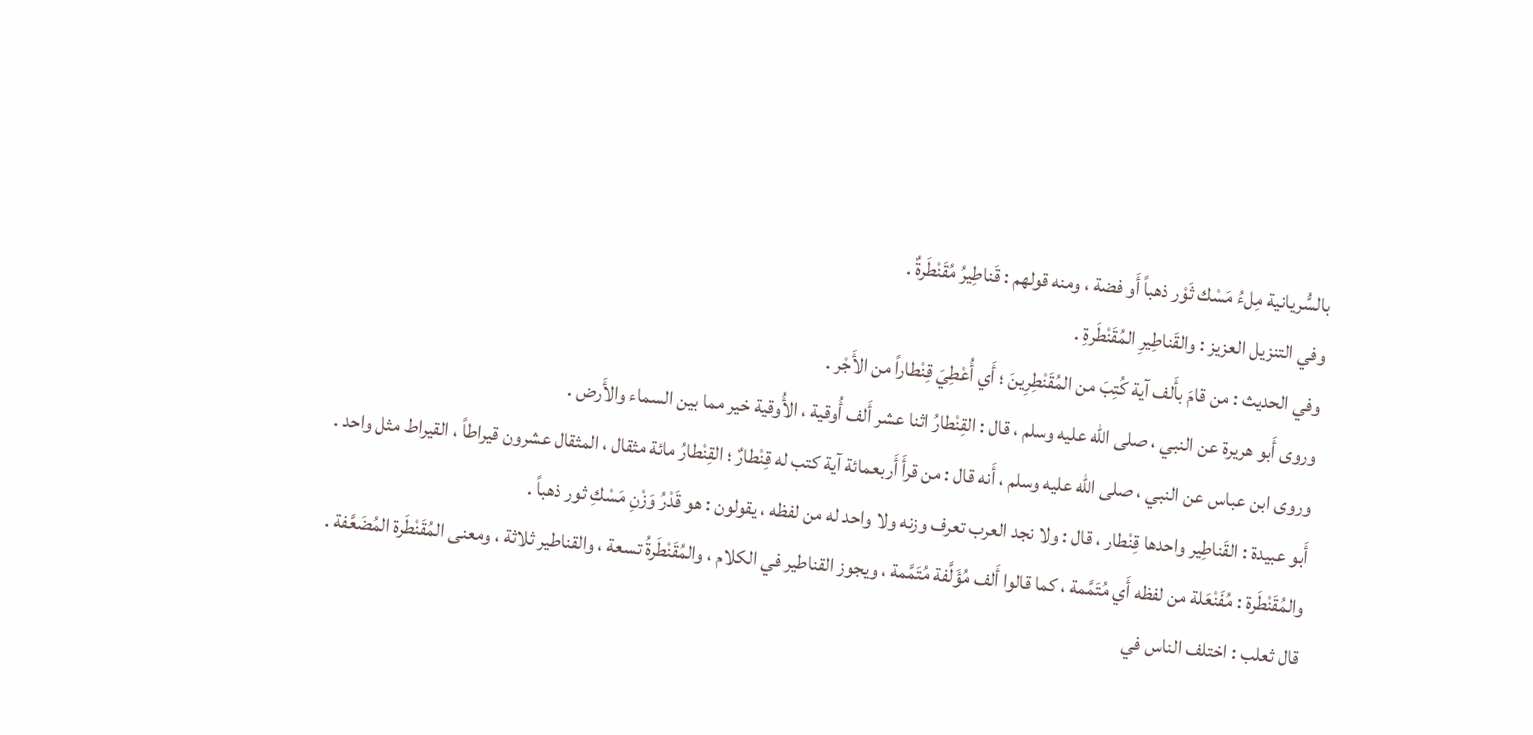بالسُّريانية مِلءُ مَسْك ثَوْر ذهباً أَو فضة ، ومنه قولهم : قَناطِيرُ مُقَنْطَرةٌ .
وفي التنزيل العزيز : والقَناطِيرِ المُقَنْطَرةِ .
وفي الحديث : من قامَ بأَلف آية كُتِبَ من المُقَنْطِرِينَ ؛ أَي أُعْطِيَ قِنْطاراً من الأَجْر .
وروى أَبو هريرة عن النبي ، صلى الله عليه وسلم ، قال : القِنْطارُ اثنا عشر أَلف أُوقية ، الأُوقية خير مما بين السماء والأَرض .
وروى ابن عباس عن النبي ، صلى الله عليه وسلم ، أَنه قال : من قرأَ أَربعمائة آية كتب له قِنْطارٌ ؛ القِنْطارُ مائة مثقال ، المثقال عشرون قيراطاً ، القيراط مثل واحد .
أَبو عبيدة : القَناطِير واحدها قِنْطار ، قال : ولا نجد العرب تعرف وزنه ولا واحد له من لفظه ، يقولون : هو قَدْرُ وَزْنِ مَسْكِ ثور ذهباً .
والمُقَنْطَرة : مُفَنْعَلة من لفظه أَي مُتَمَّمة ، كما قالوا أَلف مُؤَلَّفة مُتَمَّمة ، ويجوز القناطير في الكلام ، والمُقَنْطَرةُ تسعة ، والقناطير ثلاثة ، ومعنى المُقَنْطَرة المُضَعَّفة .
قال ثعلب : اختلف الناس في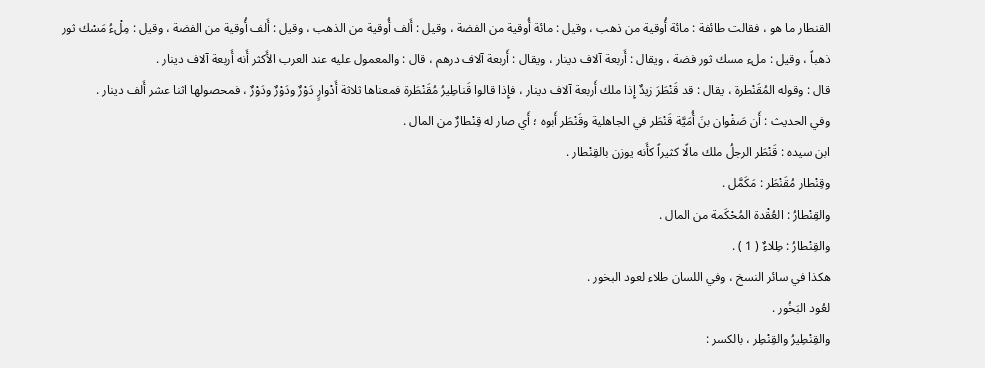القنطار ما هو ، فقالت طائفة : مائة أُوقية من ذهب ، وقيل : مائة أُوقية من الفضة ، وقيل : أَلف أُوقية من الذهب ، وقيل : أَلف أُوقية من الفضة ، وقيل : مِلْءُ مَسْك ثور ذهباً ، وقيل : ملء مسك ثور فضة ، ويقال : أَربعة آلاف دينار ، ويقال : أَربعة آلاف درهم ، قال : والمعمول عليه عند العرب الأَكثر أَنه أَربعة آلاف دينار .
قال : وقوله المُقَنْطرة ، يقال : قد قَنْطَرَ زيدٌ إِذا ملك أَربعة آلاف دينار ، فإِذا قالوا قَناطِيرُ مُقَنْطَرة فمعناها ثلاثة أَدْوارٍ دَوْرٌ ودَوْرٌ ودَوْرٌ ، فمحصولها اثنا عشر أَلف دينار .
وفي الحديث : أَن صَفْوان بنَ أُمَيَّة قَنْطَر في الجاهلية وقَنْطَر أَبوه ؛ أَي صار له قِنْطارٌ من المال .
ابن سيده : قَنْطَر الرجلُ ملك مالًا كثيراً كأَنه يوزن بالقِنْطار .
وقِنْطار مُقَنْطَر : مَكَمَّل .
والقِنْطارُ : العُقْدة المُحْكَمة من المال .
والقِنْطارُ : طِلاءٌ ( 1 ) .
هكذا في سائر النسخ ، وفي اللسان طلاء لعود البخور .
لعُود البَخُور .
والقِنْطِيرُ والقِنْطِر ، بالكسر :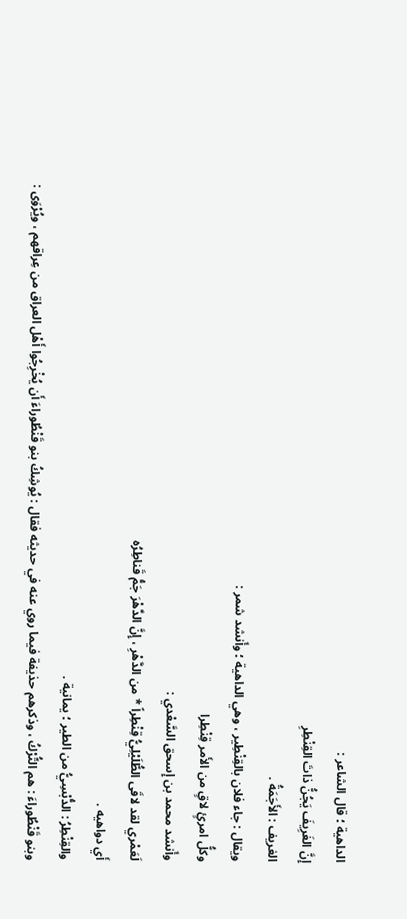الداهية ؛ قال الشاعر :
إِنَّ الغَرِيفَ يَجُنُّ ذاتَ القِنْطِرِ
الغريف : الأَجَمَةُ .
ويقال : جاء فلان بالقِنْطِير ، وهي الداهية ؛ وأَنشد شمر :
وكلُّ امرئٍ لاقٍ من الأَمر قِنْطِرا
وأَنشد محمد بن إِسحق السَّعْدي :
لَعَمْري لقد لاقَى الطُّلَيْلِيُّ قِنْطِراً * من الدَّهْرِ ، إِنَّ الدَّهْرَ جَمُّ قَناطِرُه
أَي دواهيه .
والقِنْطِرُ : الدُّبْسِيُّ من الطير ؛ يمانية .
وبنو قَنْطُوراءَ : هم التُّرْكُ ، وذكرهم حذيفة فيما روي عنه في حديثه فقال : يُوشِكُ بنو قَنْطُوراءَ أَن يُخْرِجُوا أَهْل العراق من عِراقهم ، ويُرْوَى :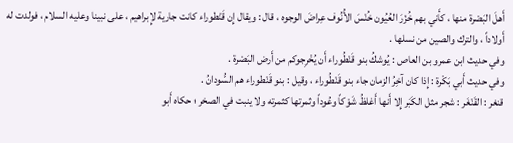أَهلَ البَصْرة منها ، كأَني بهم خُزْرَ العُيُون خُنْسَ الأُنُوف عِراضَ الوجوه ، قال : ويقال إِن قَنْطوراء كانت جارية لإِبراهيم ، على نبينا وعليه السلام ، فولدت له أَولاداً ، والترك والصين من نسلها .
وفي حديث ابن عمرو بن العاص : يُوشكُ بنو قَنْطُوراء أَن يُخْرِجوكم من أَرض البَصْرة .
وفي حديث أَبي بَكْرة : إِذا كان آخِرُ الزمان جاء بنو قَنْطُوراء ، وقيل : بنو قَنْطوراء هم السُّودانُ .
قنغر : القَنْغَر : شجر مثل الكَبَر إِلا أَنها أَغلظُ شَوْكاً وعُوداً وثمرتها كثمرته ولا ينبت في الصخر ؛ حكاه أَبو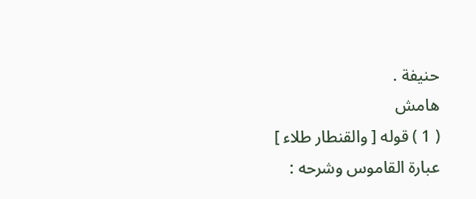حنيفة .
هامش
( 1 ) قوله [ والقنطار طلاء ] عبارة القاموس وشرحه :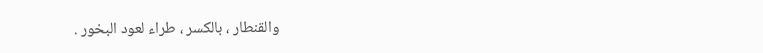والقنطار ، بالكسر ، طراء لعود البخور .